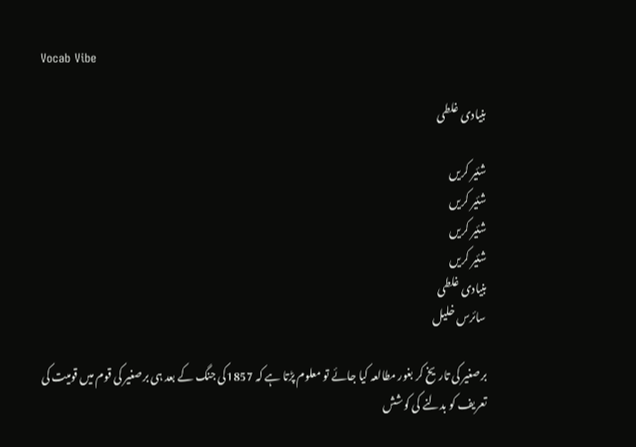Vocab Vibe

بنیادی غلطی

شئیر کریں
شئیر کریں
شئیر کریں
شئیر کریں
بنیادی غلطی
سائرس خلیل

برصغیر کی تاریخ کر بغور مطالعہ کیا جائے تو معلوم پڑتا ہے کہ 1857کی جنگ کے بعد ہی برصغیر کی قوم میں قومیت کی تعریف کو بدلنے کی کوشش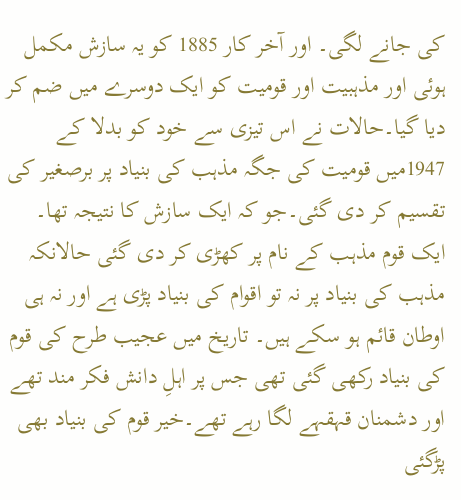کی جانے لگی۔ اور آخر کار 1885 کو یہ سازش مکمل ہوئی اور مذہبیت اور قومیت کو ایک دوسرے میں ضم کر دیا گیا۔حالات نے اس تیزی سے خود کو بدلا کے 1947میں قومیت کی جگہ مذہب کی بنیاد پر برصغیر کی تقسیم کر دی گئی۔جو کہ ایک سازش کا نتیجہ تھا۔
ایک قوم مذہب کے نام پر کھڑی کر دی گئی حالانکہ مذہب کی بنیاد پر نہ تو اقوام کی بنیاد پڑی ہے اور نہ ہی اوطان قائم ہو سکے ہیں۔ تاریخ میں عجیب طرح کی قوم کی بنیاد رکھی گئی تھی جس پر اہلِ دانش فکر مند تھے اور دشمنان قہقہے لگا رہے تھے۔خیر قوم کی بنیاد بھی پڑگئی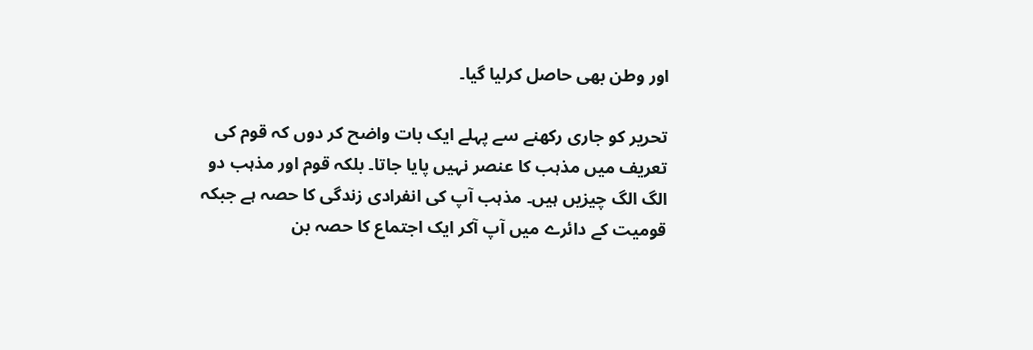اور وطن بھی حاصل کرلیا گیا۔

تحریر کو جاری رکھنے سے پہلے ایک بات واضح کر دوں کہ قوم کی تعریف میں مذہب کا عنصر نہیں پایا جاتا۔ بلکہ قوم اور مذہب دو الگ الگ چیزیں ہیں۔ مذہب آپ کی انفرادی زندگی کا حصہ ہے جبکہ قومیت کے دائرے میں آپ آکر ایک اجتماع کا حصہ بن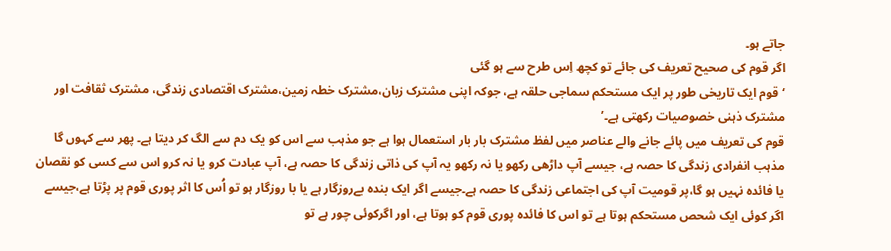جاتے ہو۔
اگر قوم کی صحیح تعریف کی جائے تو کچھ اِس طرح سے ہو گئی
‘قوم ایک تاریخی طور پر ایک مستحکم سماجی حلقہ ہے، جوکہ اپنی مشترک زبان،مشترک خطہ زمین،مشترک اقتصادی زندگی، مشترک ثقافت اور مشترک ذہنی خصوصیات رکھتی ہے۔’
قوم کی تعریف میں پائے جانے والے عناصر میں لفظ مشترک بار بار استعمال ہوا ہے جو مذہب سے اس کو یک دم سے الگ کر دیتا ہے۔ پھر سے کہوں گا مذہب انفرادی زندگی کا حصہ ہے، جیسے آپ داڑھی رکھو یا نہ رکھو یہ آپ کی ذاتی زندگی کا حصہ ہے، آپ عبادت کرو یا نہ کرو اس سے کسی کو نقصان یا فائدہ نہیں ہو گا،پر قومیت آپ کی اجتماعی زندگی کا حصہ ہے۔جیسے اگر ایک بندہ بےروزگار ہے یا با روزگار ہو تو اُس کا اثر پوری قوم پر پڑتا ہے،جیسے اگر کوئی ایک شحص مستحکم ہوتا ہے تو اس کا فائدہ پوری قوم کو ہوتا ہے، اور اگرکوئی چور ہے تو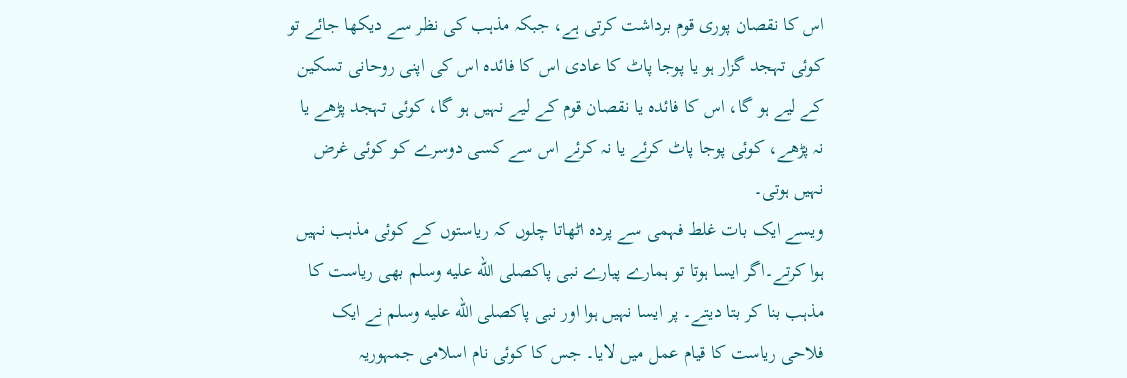اس کا نقصان پوری قوم برداشت کرتی ہے، جبکہ مذہب کی نظر سے دیکھا جائے تو کوئی تہجد گزار ہو یا پوجا پاٹ کا عادی اس کا فائدہ اس کی اپنی روحانی تسکین کے لیے ہو گا، اس کا فائدہ یا نقصان قوم کے لیے نہیں ہو گا، کوئی تہجد پڑھے یا نہ پڑھے، کوئی پوجا پاٹ کرئے یا نہ کرئے اس سے کسی دوسرے کو کوئی غرض نہیں ہوتی۔
ویسے ایک بات غلط فہمی سے پردہ اٹھاتا چلوں کہ ریاستوں کے کوئی مذہب نہیں ہوا کرتے۔اگر ایسا ہوتا تو ہمارے پیارے نبی پاکصلى الله عليه وسلم بھی ریاست کا مذہب بنا کر بتا دیتے۔ پر ایسا نہیں ہوا اور نبی پاکصلى الله عليه وسلم نے ایک فلاحی ریاست کا قیام عمل میں لایا۔ جس کا کوئی نام اسلامی جمہوریہ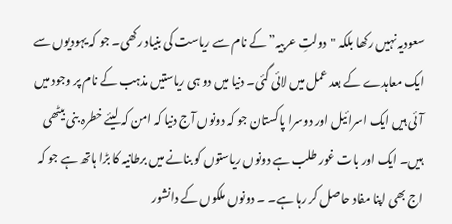سعودیہ نہیں رکھا بلکہ "دولتِ عربیہ” کے نام سے ریاست کی بنیاد رکھی۔ جو کہ یہودیوں سے ایک معاہدے کے بعد عمل میں لائی گئی۔ دنیا میں دو ہی ریاستیں مذہب کے نام پر وجود میں آئی ہیں ایک اسرائیل اور دوسرا پاکستان جو کہ دونوں آج دنیا کہ امن کہ لیئے خطرہ بنی بیٹھی ہیں۔ ایک اور بات غور طلب ہے دونوں ریاستوں کو بنانے میں برطانیہ کا بڑا ہاتھ ہے جو کہ اج بھی اپنا مفاد حاصل کر رہا ہے۔ ۔ دونوں ملکوں کے دانشور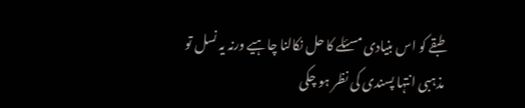طبقے کو اس بنیادی مسئلے کا حل نکالنا چاہیے ورنہ یہ نسل تو مذہبی انتہا پسندی کی نظر ہو چکی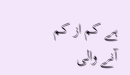ہے کم از کم آنے والی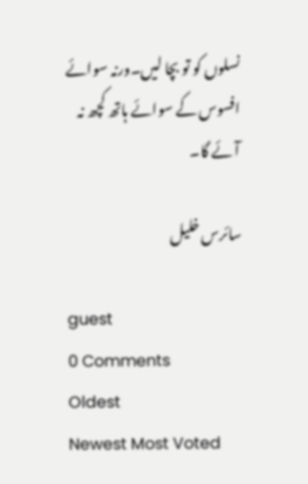نسلوں کو تو بچا لیں۔ورنہ سوائے افسوس کے سوائے ہاتھ کچھ نہ آئے گا۔

سائرس خلیل

guest
0 Comments
Oldest
Newest Most Voted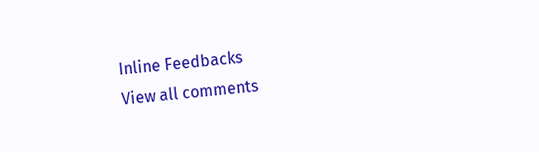Inline Feedbacks
View all comments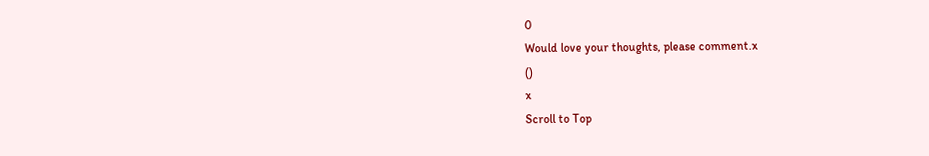0
Would love your thoughts, please comment.x
()
x
Scroll to Top